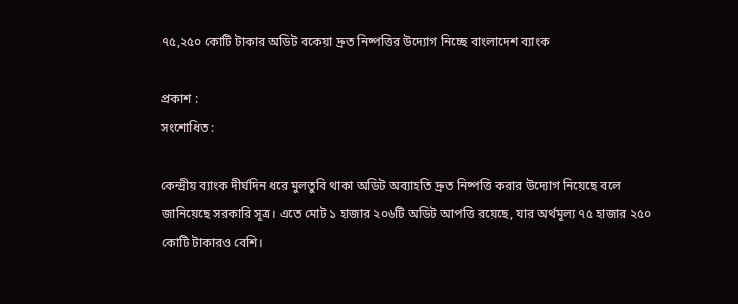৭৫,২৫০ কোটি টাকার অডিট বকেয়া দ্রুত নিষ্পত্তির উদ্যোগ নিচ্ছে বাংলাদেশ ব্যাংক

প্রকাশ :
সংশোধিত :

কেন্দ্রীয় ব্যাংক দীর্ঘদিন ধরে মুলতুবি থাকা অডিট অব্যাহতি দ্রুত নিষ্পত্তি করার উদ্যোগ নিয়েছে বলে জানিয়েছে সরকারি সূত্র। এতে মোট ১ হাজার ২০৬টি অডিট আপত্তি রয়েছে, যার অর্থমূল্য ৭৫ হাজার ২৫০ কোটি টাকারও বেশি।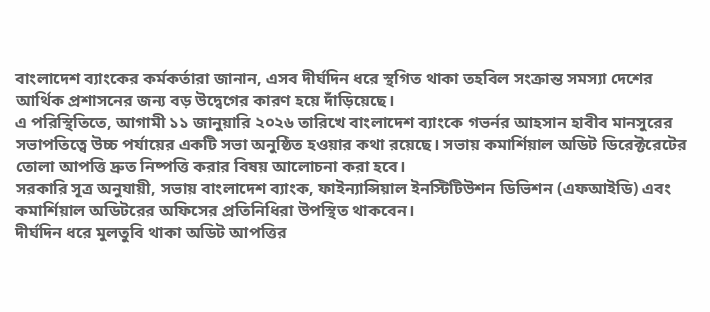বাংলাদেশ ব্যাংকের কর্মকর্তারা জানান, এসব দীর্ঘদিন ধরে স্থগিত থাকা তহবিল সংক্রান্ত সমস্যা দেশের আর্থিক প্রশাসনের জন্য বড় উদ্বেগের কারণ হয়ে দাঁড়িয়েছে।
এ পরিস্থিতিতে, আগামী ১১ জানুয়ারি ২০২৬ তারিখে বাংলাদেশ ব্যাংকে গভর্নর আহসান হাবীব মানসুরের সভাপতিত্বে উচ্চ পর্যায়ের একটি সভা অনুষ্ঠিত হওয়ার কথা রয়েছে। সভায় কমার্শিয়াল অডিট ডিরেক্টরেটের তোলা আপত্তি দ্রুত নিষ্পত্তি করার বিষয় আলোচনা করা হবে।
সরকারি সূত্র অনুযায়ী, সভায় বাংলাদেশ ব্যাংক, ফাইন্যান্সিয়াল ইনস্টিটিউশন ডিভিশন (এফআইডি) এবং কমার্শিয়াল অডিটরের অফিসের প্রতিনিধিরা উপস্থিত থাকবেন।
দীর্ঘদিন ধরে মুলতুবি থাকা অডিট আপত্তির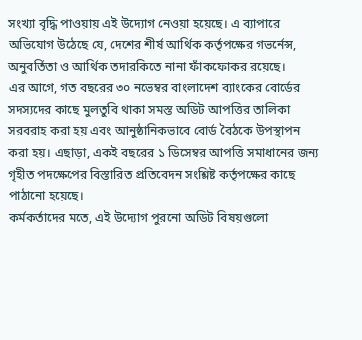সংখ্যা বৃদ্ধি পাওয়ায় এই উদ্যোগ নেওয়া হয়েছে। এ ব্যাপারে অভিযোগ উঠেছে যে, দেশের শীর্ষ আর্থিক কর্তৃপক্ষের গভর্নেন্স, অনুবর্তিতা ও আর্থিক তদারকিতে নানা ফাঁকফোকর রয়েছে।
এর আগে, গত বছরের ৩০ নভেম্বর বাংলাদেশ ব্যাংকের বোর্ডের সদস্যদের কাছে মুলতুবি থাকা সমস্ত অডিট আপত্তির তালিকা সরবরাহ করা হয় এবং আনুষ্ঠানিকভাবে বোর্ড বৈঠকে উপস্থাপন করা হয়। এছাড়া, একই বছরের ১ ডিসেম্বর আপত্তি সমাধানের জন্য গৃহীত পদক্ষেপের বিস্তারিত প্রতিবেদন সংশ্লিষ্ট কর্তৃপক্ষের কাছে পাঠানো হয়েছে।
কর্মকর্তাদের মতে, এই উদ্যোগ পুরনো অডিট বিষয়গুলো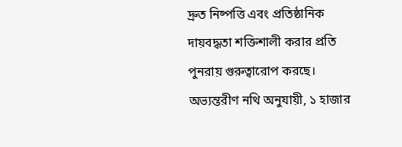দ্রুত নিষ্পত্তি এবং প্রতিষ্ঠানিক দায়বদ্ধতা শক্তিশালী করার প্রতি পুনরায় গুরুত্বারোপ করছে।
অভ্যন্তরীণ নথি অনুযায়ী, ১ হাজার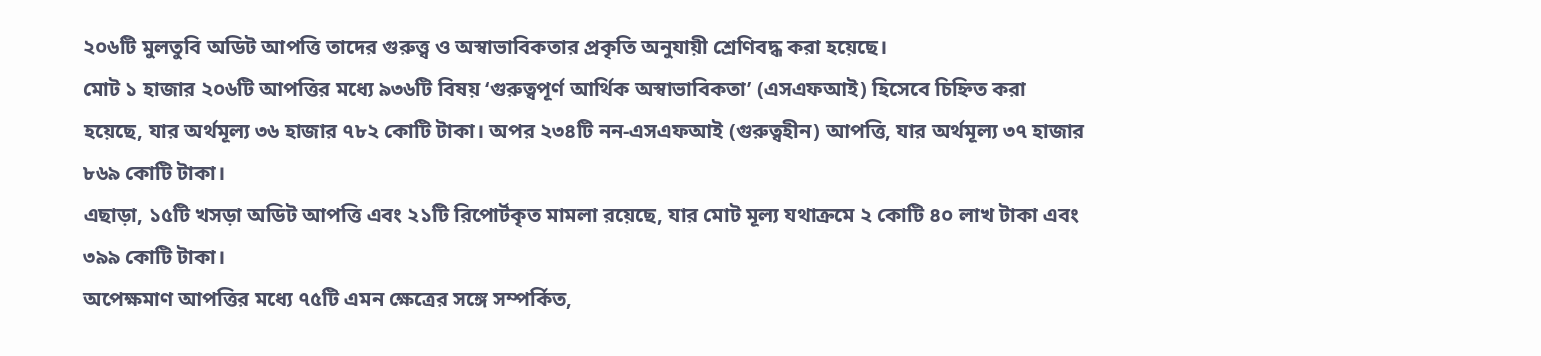২০৬টি মুলতুবি অডিট আপত্তি তাদের গুরুত্ত্ব ও অস্বাভাবিকতার প্রকৃতি অনুযায়ী শ্রেণিবদ্ধ করা হয়েছে।
মোট ১ হাজার ২০৬টি আপত্তির মধ্যে ৯৩৬টি বিষয় ‘গুরুত্বপূর্ণ আর্থিক অস্বাভাবিকতা’ (এসএফআই) হিসেবে চিহ্নিত করা হয়েছে, যার অর্থমূল্য ৩৬ হাজার ৭৮২ কোটি টাকা। অপর ২৩৪টি নন-এসএফআই (গুরুত্বহীন) আপত্তি, যার অর্থমূল্য ৩৭ হাজার ৮৬৯ কোটি টাকা।
এছাড়া, ১৫টি খসড়া অডিট আপত্তি এবং ২১টি রিপোর্টকৃত মামলা রয়েছে, যার মোট মূল্য যথাক্রমে ২ কোটি ৪০ লাখ টাকা এবং ৩৯৯ কোটি টাকা।
অপেক্ষমাণ আপত্তির মধ্যে ৭৫টি এমন ক্ষেত্রের সঙ্গে সম্পর্কিত,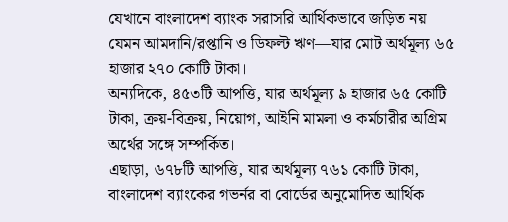যেখানে বাংলাদেশ ব্যাংক সরাসরি আর্থিকভাবে জড়িত নয় যেমন আমদানি/রপ্তানি ও ডিফল্ট ঋণ—যার মোট অর্থমূল্য ৬৫ হাজার ২৭০ কোটি টাকা।
অন্যদিকে, ৪৫৩টি আপত্তি, যার অর্থমূল্য ৯ হাজার ৬৫ কোটি টাকা, ক্রয়-বিক্রয়, নিয়োগ, আইনি মামলা ও কর্মচারীর অগ্রিম অর্থের সঙ্গে সম্পর্কিত।
এছাড়া, ৬৭৮টি আপত্তি, যার অর্থমূল্য ৭৬১ কোটি টাকা, বাংলাদেশ ব্যাংকের গভর্নর বা বোর্ডের অনুমোদিত আর্থিক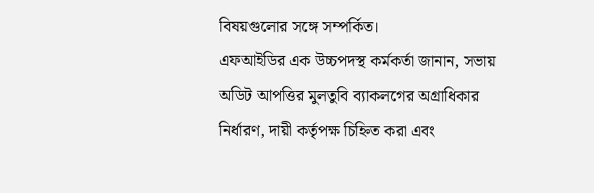বিষয়গুলোর সঙ্গে সম্পর্কিত।
এফআইডির এক উচ্চপদস্থ কর্মকর্তা জানান, সভায় অডিট আপত্তির মুলতুবি ব্যাকলগের অগ্রাধিকার নির্ধারণ, দায়ী কর্তৃপক্ষ চিহ্নিত করা এবং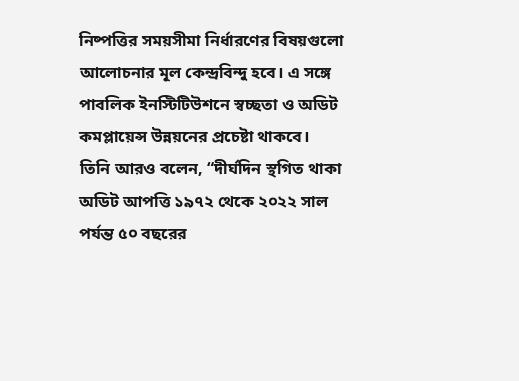নিষ্পত্তির সময়সীমা নির্ধারণের বিষয়গুলো আলোচনার মূল কেন্দ্রবিন্দু হবে। এ সঙ্গে পাবলিক ইনস্টিটিউশনে স্বচ্ছতা ও অডিট কমপ্লায়েন্স উন্নয়নের প্রচেষ্টা থাকবে।
তিনি আরও বলেন, “দীর্ঘদিন স্থগিত থাকা অডিট আপত্তি ১৯৭২ থেকে ২০২২ সাল পর্যন্ত ৫০ বছরের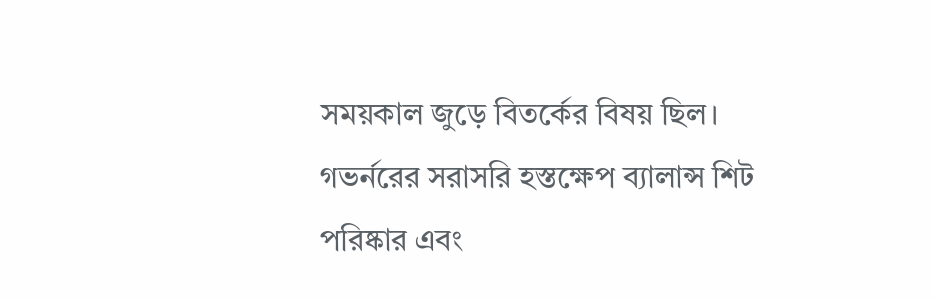সময়কাল জুড়ে বিতর্কের বিষয় ছিল। গভর্নরের সরাসরি হস্তক্ষেপ ব্যালান্স শিট পরিষ্কার এবং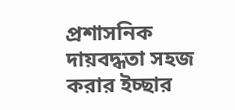প্রশাসনিক দায়বদ্ধতা সহজ করার ইচ্ছার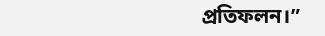প্রতিফলন।”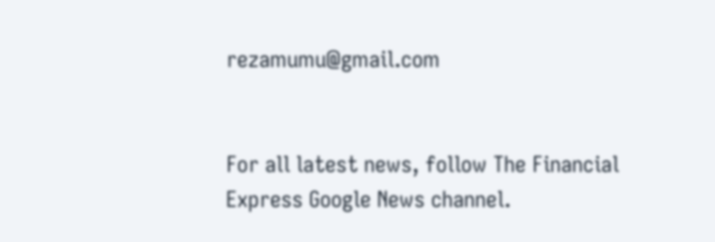rezamumu@gmail.com


For all latest news, follow The Financial Express Google News channel.